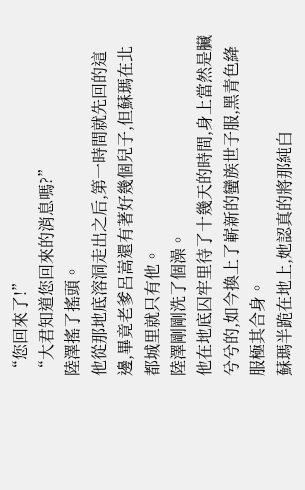“您回來了!”
“大君知道您回來的消息嗎?”
陸澤搖了搖頭。
他從那地底溶洞走出之后,第一時間就先回的這邊,畢竟老爹呂嵩還有著好幾個兒子,但蘇瑪在北都城里就只有他。
陸澤剛剛洗了個澡。
他在地底囚牢里待了十幾天的時間,身上當然是臟兮兮的,如今換上了嶄新的蠻族世子服,黑青色絳服極其合身。
蘇瑪半跪在地上,她認真的將那純白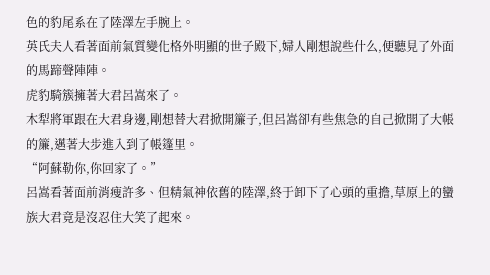色的豹尾系在了陸澤左手腕上。
英氏夫人看著面前氣質變化格外明顯的世子殿下,婦人剛想說些什么,便聽見了外面的馬蹄聲陣陣。
虎豹騎簇擁著大君呂嵩來了。
木犁將軍跟在大君身邊,剛想替大君掀開簾子,但呂嵩卻有些焦急的自己掀開了大帳的簾,邁著大步進入到了帳篷里。
“阿蘇勒你,你回家了。”
呂嵩看著面前消瘦許多、但精氣神依舊的陸澤,終于卸下了心頭的重擔,草原上的蠻族大君竟是沒忍住大笑了起來。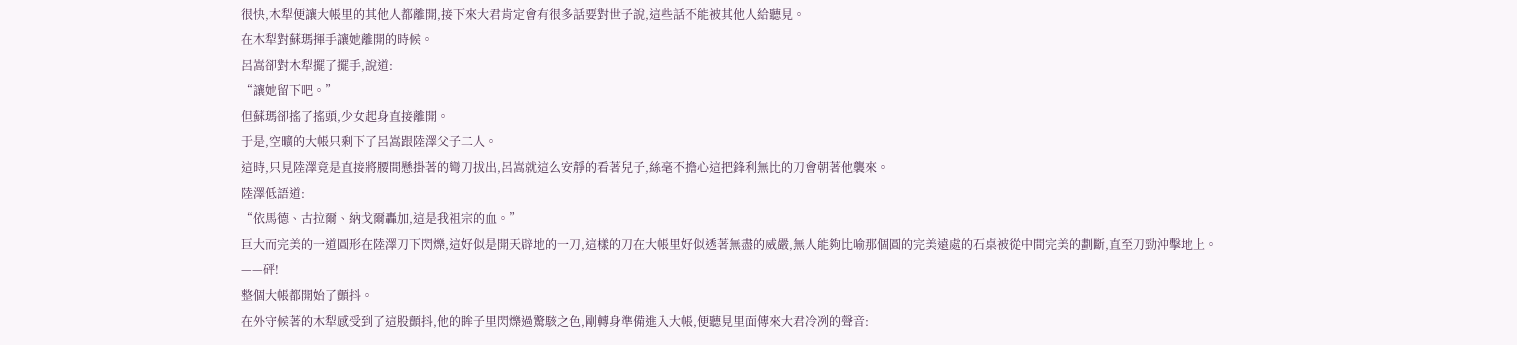很快,木犁便讓大帳里的其他人都離開,接下來大君肯定會有很多話要對世子說,這些話不能被其他人給聽見。
在木犁對蘇瑪揮手讓她離開的時候。
呂嵩卻對木犁擺了擺手,說道:
“讓她留下吧。”
但蘇瑪卻搖了搖頭,少女起身直接離開。
于是,空曠的大帳只剩下了呂嵩跟陸澤父子二人。
這時,只見陸澤竟是直接將腰間懸掛著的彎刀拔出,呂嵩就這么安靜的看著兒子,絲毫不擔心這把鋒利無比的刀會朝著他襲來。
陸澤低語道:
“依馬德、古拉爾、納戈爾轟加,這是我祖宗的血。”
巨大而完美的一道圓形在陸澤刀下閃爍,這好似是開天辟地的一刀,這樣的刀在大帳里好似透著無盡的威嚴,無人能夠比喻那個圓的完美遠處的石桌被從中間完美的劃斷,直至刀勁沖擊地上。
——砰!
整個大帳都開始了顫抖。
在外守候著的木犁感受到了這股顫抖,他的眸子里閃爍過驚駭之色,剛轉身準備進入大帳,便聽見里面傳來大君冷冽的聲音: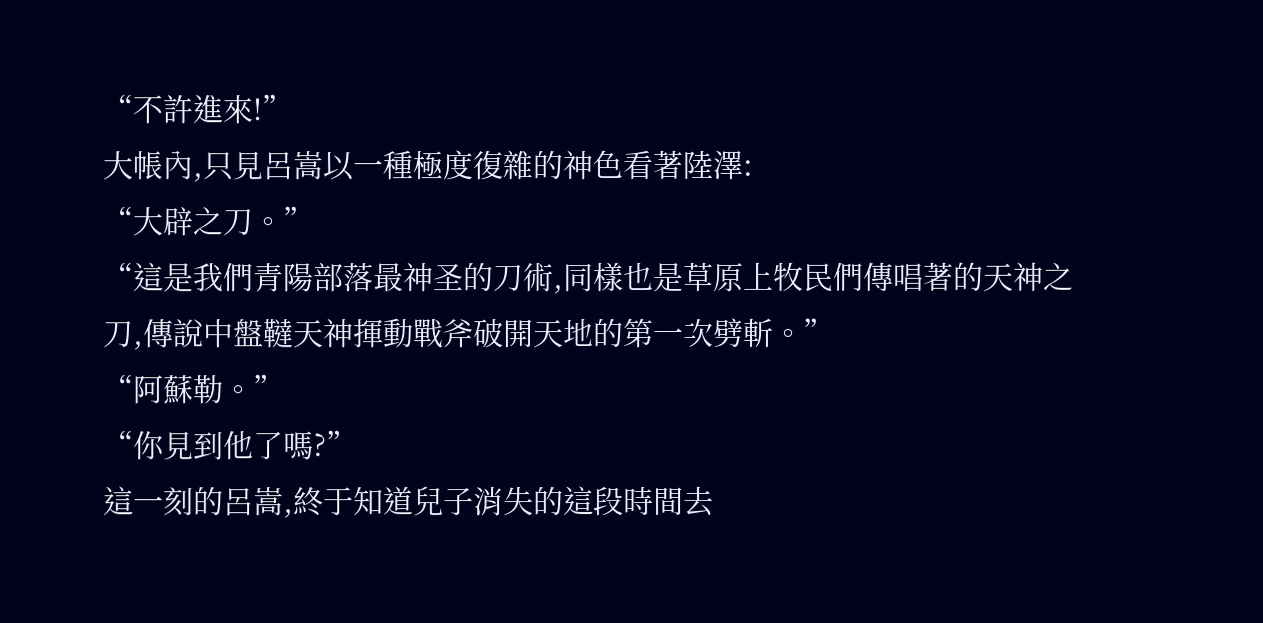“不許進來!”
大帳內,只見呂嵩以一種極度復雜的神色看著陸澤:
“大辟之刀。”
“這是我們青陽部落最神圣的刀術,同樣也是草原上牧民們傳唱著的天神之刀,傳說中盤韃天神揮動戰斧破開天地的第一次劈斬。”
“阿蘇勒。”
“你見到他了嗎?”
這一刻的呂嵩,終于知道兒子消失的這段時間去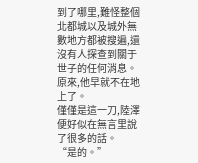到了哪里,難怪整個北都城以及城外無數地方都被搜遍,還沒有人探查到關于世子的任何消息。
原來,他早就不在地上了。
僅僅是這一刀,陸澤便好似在無言里說了很多的話。
“是的。”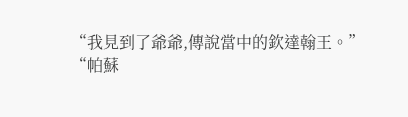“我見到了爺爺,傳說當中的欽達翰王。”
“帕蘇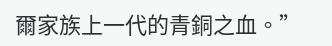爾家族上一代的青銅之血。”